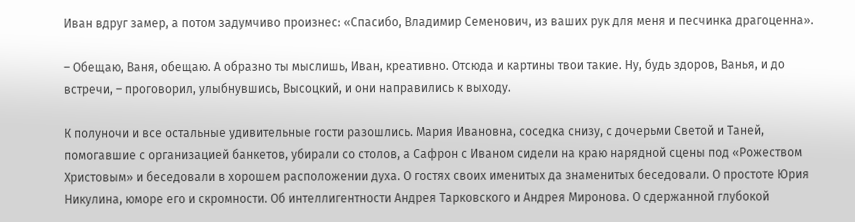Иван вдруг замер, а потом задумчиво произнес: «Спасибо, Владимир Семенович, из ваших рук для меня и песчинка драгоценна».

– Обещаю, Ваня, обещаю. А образно ты мыслишь, Иван, креативно. Отсюда и картины твои такие. Ну, будь здоров, Ванья, и до встречи, – проговорил, улыбнувшись, Высоцкий, и они направились к выходу.

К полуночи и все остальные удивительные гости разошлись. Мария Ивановна, соседка снизу, с дочерьми Светой и Таней, помогавшие с организацией банкетов, убирали со столов, а Сафрон с Иваном сидели на краю нарядной сцены под «Рожеством Христовым» и беседовали в хорошем расположении духа. О гостях своих именитых да знаменитых беседовали. О простоте Юрия Никулина, юморе его и скромности. Об интеллигентности Андрея Тарковского и Андрея Миронова. О сдержанной глубокой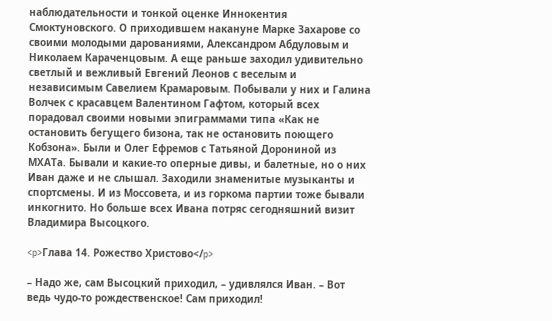наблюдательности и тонкой оценке Иннокентия Смоктуновского. О приходившем накануне Марке Захарове со своими молодыми дарованиями, Александром Абдуловым и Николаем Караченцовым. А еще раньше заходил удивительно светлый и вежливый Евгений Леонов с веселым и независимым Савелием Крамаровым. Побывали у них и Галина Волчек с красавцем Валентином Гафтом, который всех порадовал своими новыми эпиграммами типа «Как не остановить бегущего бизона, так не остановить поющего Кобзона». Были и Олег Ефремов с Татьяной Дорониной из МХАТа. Бывали и какие-то оперные дивы, и балетные, но о них Иван даже и не слышал. Заходили знаменитые музыканты и спортсмены. И из Моссовета, и из горкома партии тоже бывали инкогнито. Но больше всех Ивана потряс сегодняшний визит Владимира Высоцкого.

<p>Глава 14. Рожество Христово</p>

– Надо же, сам Высоцкий приходил, – удивлялся Иван. – Вот ведь чудо-то рождественское! Сам приходил!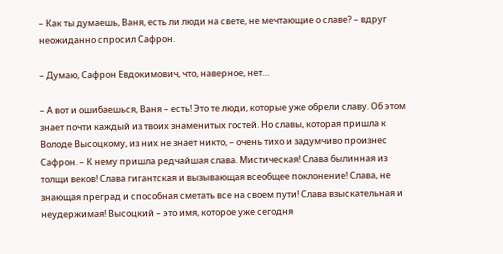– Как ты думаешь, Ваня, есть ли люди на свете, не мечтающие о славе? – вдруг неожиданно спросил Сафрон.

– Думаю, Сафрон Евдокимович, что, наверное, нет…

– А вот и ошибаешься, Ваня – есть! Это те люди, которые уже обрели славу. Об этом знает почти каждый из твоих знаменитых гостей. Но славы, которая пришла к Володе Высоцкому, из них не знает никто, – очень тихо и задумчиво произнес Сафрон. – К нему пришла редчайшая слава. Мистическая! Слава былинная из толщи веков! Слава гигантская и вызывающая всеобщее поклонение! Слава, не знающая преград и способная сметать все на своем пути! Слава взыскательная и неудержимая! Высоцкий – это имя, которое уже сегодня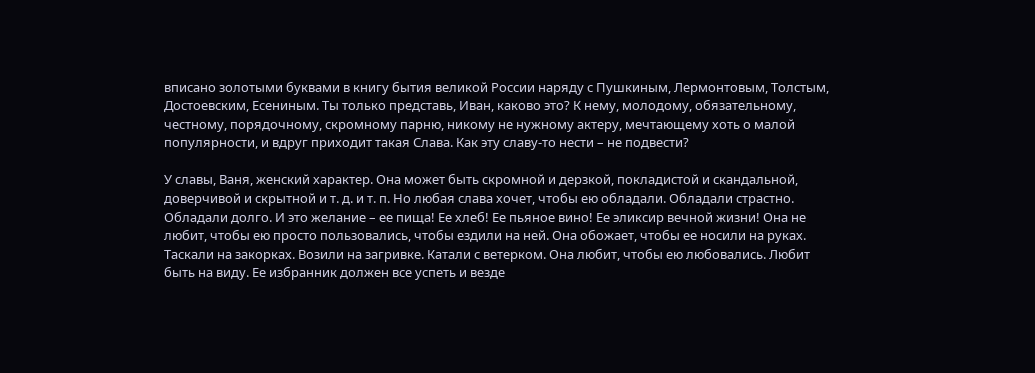вписано золотыми буквами в книгу бытия великой России наряду с Пушкиным, Лермонтовым, Толстым, Достоевским, Есениным. Ты только представь, Иван, каково это? К нему, молодому, обязательному, честному, порядочному, скромному парню, никому не нужному актеру, мечтающему хоть о малой популярности, и вдруг приходит такая Слава. Как эту славу-то нести – не подвести?

У славы, Ваня, женский характер. Она может быть скромной и дерзкой, покладистой и скандальной, доверчивой и скрытной и т. д. и т. п. Но любая слава хочет, чтобы ею обладали. Обладали страстно. Обладали долго. И это желание – ее пища! Ее хлеб! Ее пьяное вино! Ее эликсир вечной жизни! Она не любит, чтобы ею просто пользовались, чтобы ездили на ней. Она обожает, чтобы ее носили на руках. Таскали на закорках. Возили на загривке. Катали с ветерком. Она любит, чтобы ею любовались. Любит быть на виду. Ее избранник должен все успеть и везде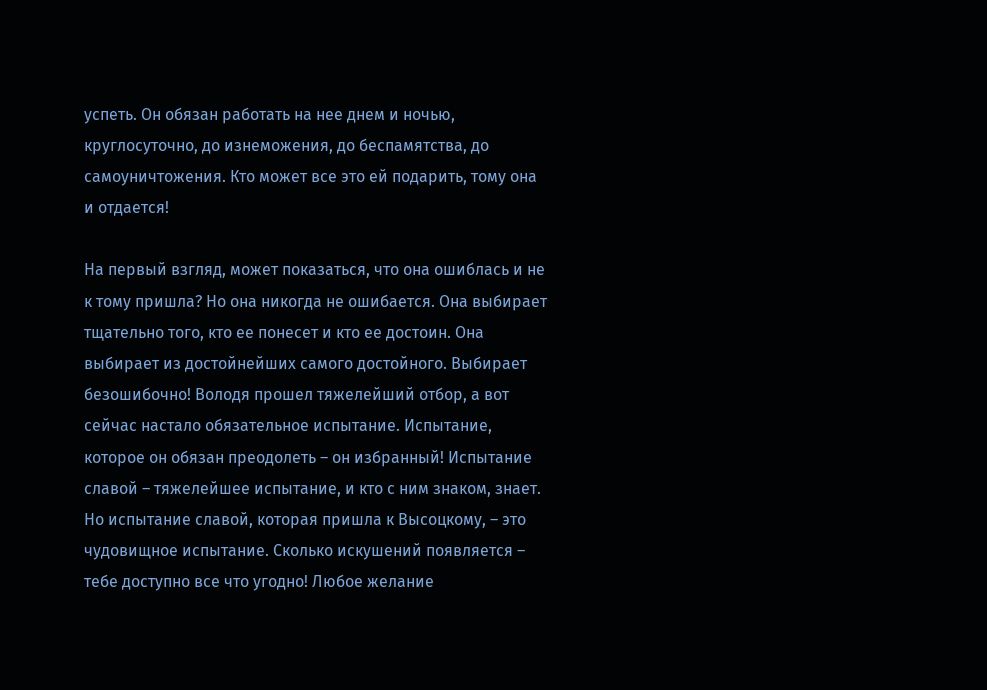успеть. Он обязан работать на нее днем и ночью, круглосуточно, до изнеможения, до беспамятства, до самоуничтожения. Кто может все это ей подарить, тому она и отдается!

На первый взгляд, может показаться, что она ошиблась и не к тому пришла? Но она никогда не ошибается. Она выбирает тщательно того, кто ее понесет и кто ее достоин. Она выбирает из достойнейших самого достойного. Выбирает безошибочно! Володя прошел тяжелейший отбор, а вот сейчас настало обязательное испытание. Испытание, которое он обязан преодолеть – он избранный! Испытание славой – тяжелейшее испытание, и кто с ним знаком, знает. Но испытание славой, которая пришла к Высоцкому, – это чудовищное испытание. Сколько искушений появляется – тебе доступно все что угодно! Любое желание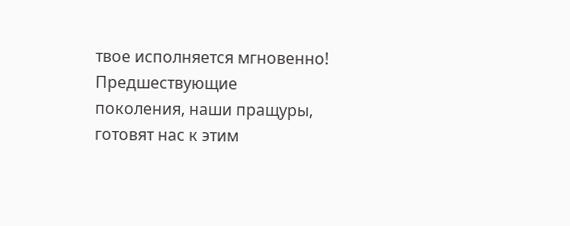твое исполняется мгновенно! Предшествующие поколения, наши пращуры, готовят нас к этим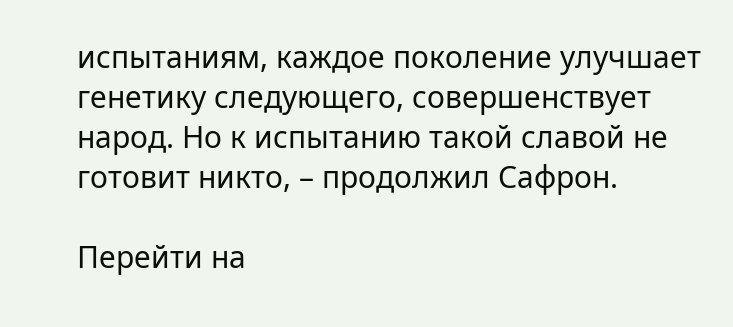испытаниям, каждое поколение улучшает генетику следующего, совершенствует народ. Но к испытанию такой славой не готовит никто, – продолжил Сафрон.

Перейти на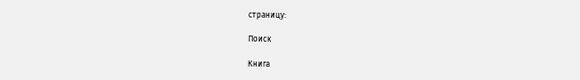страницу:

Поиск

Книга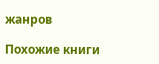жанров

Похожие книги